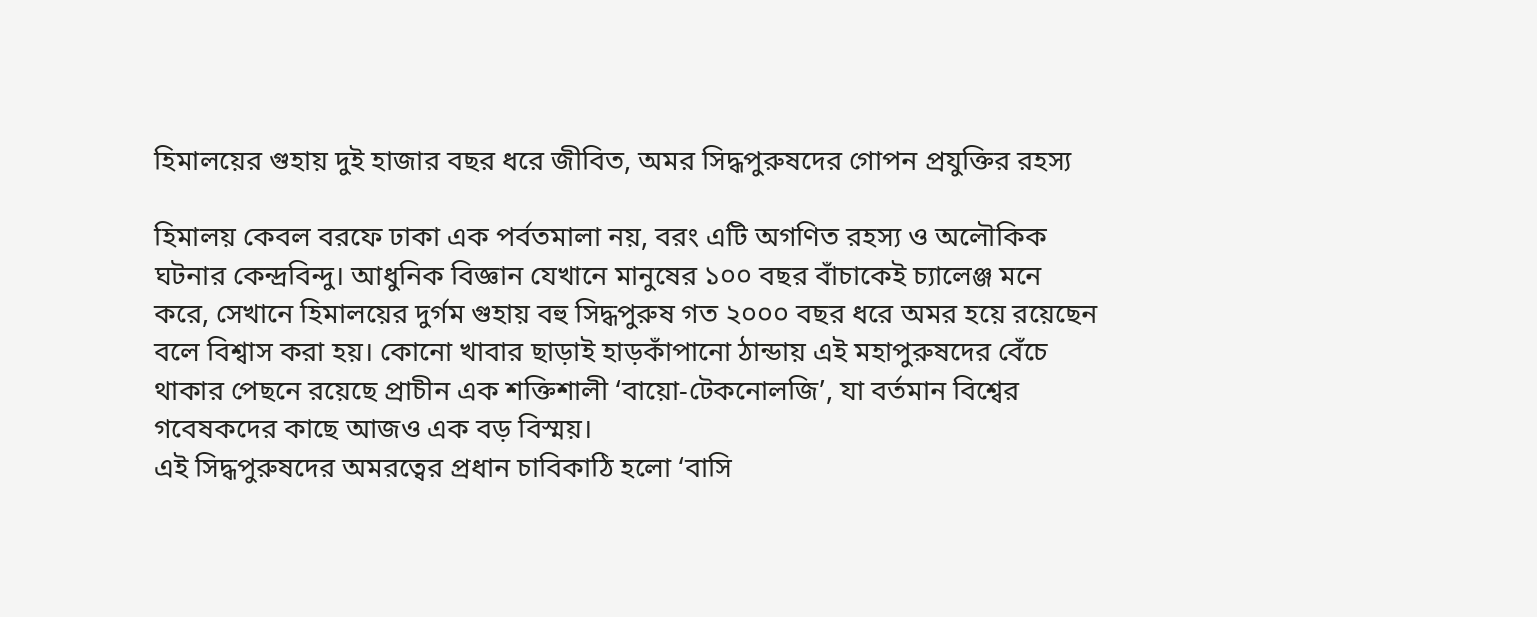হিমালয়ের গুহায় দুই হাজার বছর ধরে জীবিত, অমর সিদ্ধপুরুষদের গোপন প্রযুক্তির রহস্য

হিমালয় কেবল বরফে ঢাকা এক পর্বতমালা নয়, বরং এটি অগণিত রহস্য ও অলৌকিক ঘটনার কেন্দ্রবিন্দু। আধুনিক বিজ্ঞান যেখানে মানুষের ১০০ বছর বাঁচাকেই চ্যালেঞ্জ মনে করে, সেখানে হিমালয়ের দুর্গম গুহায় বহু সিদ্ধপুরুষ গত ২০০০ বছর ধরে অমর হয়ে রয়েছেন বলে বিশ্বাস করা হয়। কোনো খাবার ছাড়াই হাড়কাঁপানো ঠান্ডায় এই মহাপুরুষদের বেঁচে থাকার পেছনে রয়েছে প্রাচীন এক শক্তিশালী ‘বায়ো-টেকনোলজি’, যা বর্তমান বিশ্বের গবেষকদের কাছে আজও এক বড় বিস্ময়।
এই সিদ্ধপুরুষদের অমরত্বের প্রধান চাবিকাঠি হলো ‘বাসি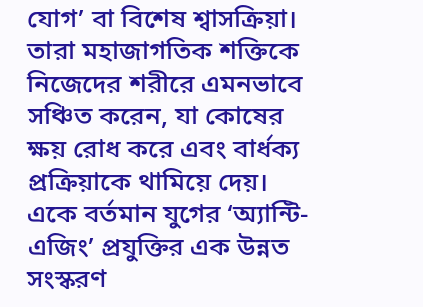যোগ’ বা বিশেষ শ্বাসক্রিয়া। তারা মহাজাগতিক শক্তিকে নিজেদের শরীরে এমনভাবে সঞ্চিত করেন, যা কোষের ক্ষয় রোধ করে এবং বার্ধক্য প্রক্রিয়াকে থামিয়ে দেয়। একে বর্তমান যুগের ‘অ্যান্টি-এজিং’ প্রযুক্তির এক উন্নত সংস্করণ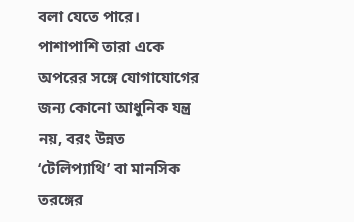বলা যেতে পারে। পাশাপাশি তারা একে অপরের সঙ্গে যোগাযোগের জন্য কোনো আধুনিক যন্ত্র নয়, বরং উন্নত ‘টেলিপ্যাথি’ বা মানসিক তরঙ্গের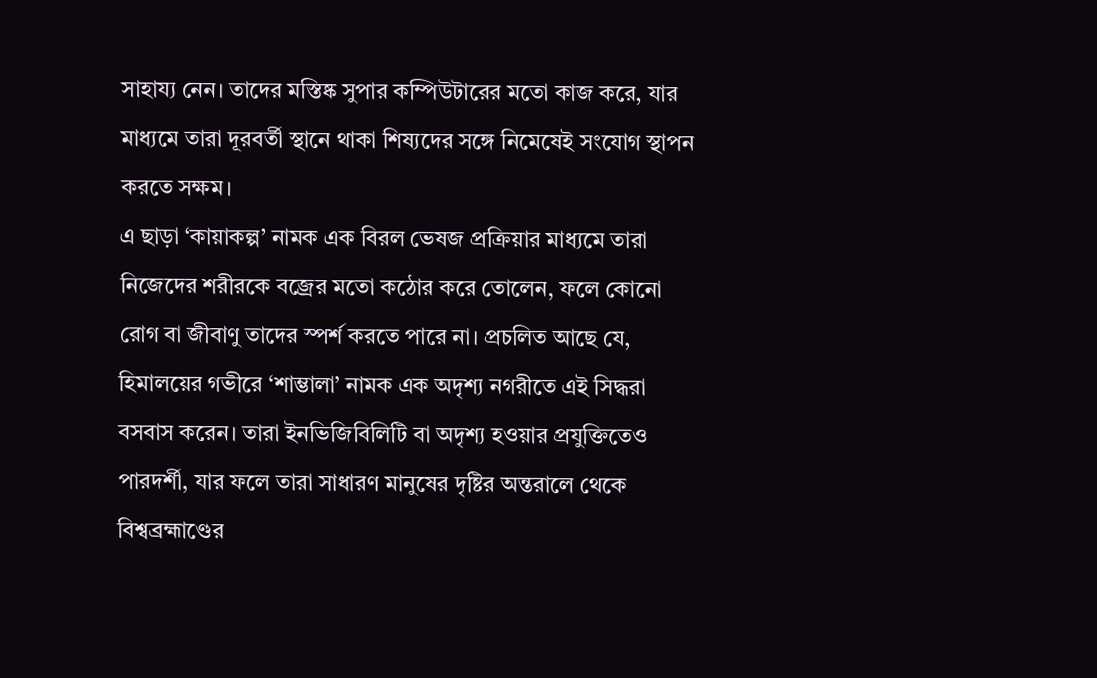সাহায্য নেন। তাদের মস্তিষ্ক সুপার কম্পিউটারের মতো কাজ করে, যার মাধ্যমে তারা দূরবর্তী স্থানে থাকা শিষ্যদের সঙ্গে নিমেষেই সংযোগ স্থাপন করতে সক্ষম।
এ ছাড়া ‘কায়াকল্প’ নামক এক বিরল ভেষজ প্রক্রিয়ার মাধ্যমে তারা নিজেদের শরীরকে বজ্রের মতো কঠোর করে তোলেন, ফলে কোনো রোগ বা জীবাণু তাদের স্পর্শ করতে পারে না। প্রচলিত আছে যে, হিমালয়ের গভীরে ‘শাম্ভালা’ নামক এক অদৃশ্য নগরীতে এই সিদ্ধরা বসবাস করেন। তারা ইনভিজিবিলিটি বা অদৃশ্য হওয়ার প্রযুক্তিতেও পারদর্শী, যার ফলে তারা সাধারণ মানুষের দৃষ্টির অন্তরালে থেকে বিশ্বব্রহ্মাণ্ডের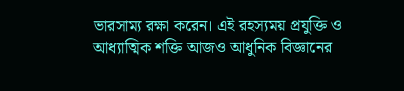ভারসাম্য রক্ষা করেন। এই রহস্যময় প্রযুক্তি ও আধ্যাত্মিক শক্তি আজও আধুনিক বিজ্ঞানের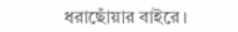ধরাছোঁয়ার বাইরে।